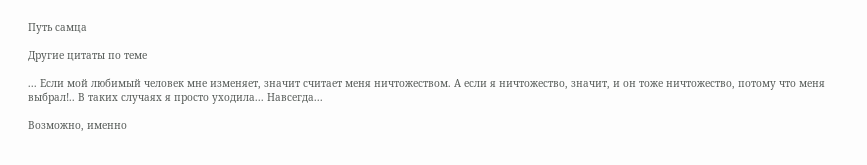Путь самца

Другие цитаты по теме

... Если мой любимый человек мне изменяет, значит считает меня ничтожеством. А если я ничтожество, значит, и он тоже ничтожество, потому что меня выбрал!.. В таких случаях я просто уходила... Навсегда...

Возможно, именно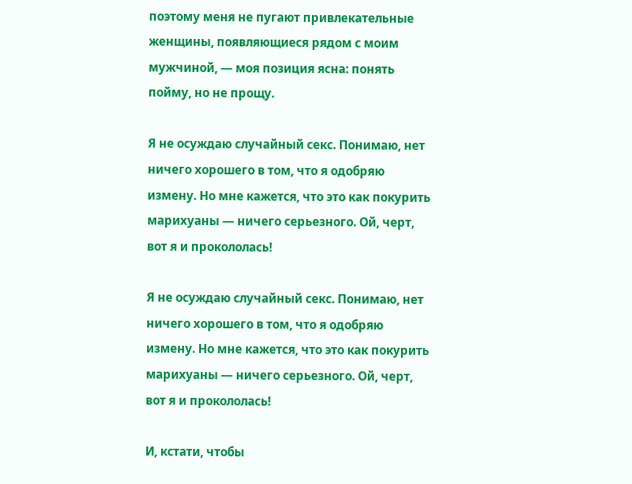поэтому меня не пугают привлекательные женщины, появляющиеся рядом с моим мужчиной, — моя позиция ясна: понять пойму, но не прощу.

Я не осуждаю случайный секс. Понимаю, нет ничего хорошего в том, что я одобряю измену. Но мне кажется, что это как покурить марихуаны — ничего серьезного. Ой, черт, вот я и прокололась!

Я не осуждаю случайный секс. Понимаю, нет ничего хорошего в том, что я одобряю измену. Но мне кажется, что это как покурить марихуаны — ничего серьезного. Ой, черт, вот я и прокололась!

И, кстати, чтобы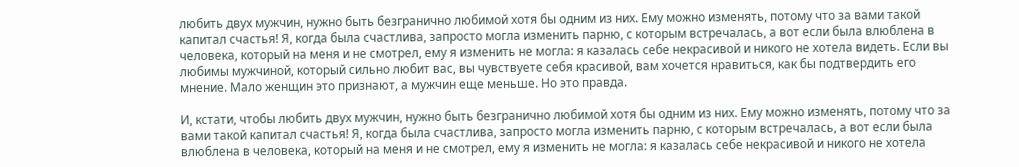любить двух мужчин, нужно быть безгранично любимой хотя бы одним из них. Ему можно изменять, потому что за вами такой капитал счастья! Я, когда была счастлива, запросто могла изменить парню, с которым встречалась, а вот если была влюблена в человека, который на меня и не смотрел, ему я изменить не могла: я казалась себе некрасивой и никого не хотела видеть. Если вы любимы мужчиной, который сильно любит вас, вы чувствуете себя красивой, вам хочется нравиться, как бы подтвердить его мнение. Мало женщин это признают, а мужчин еще меньше. Но это правда.

И, кстати, чтобы любить двух мужчин, нужно быть безгранично любимой хотя бы одним из них. Ему можно изменять, потому что за вами такой капитал счастья! Я, когда была счастлива, запросто могла изменить парню, с которым встречалась, а вот если была влюблена в человека, который на меня и не смотрел, ему я изменить не могла: я казалась себе некрасивой и никого не хотела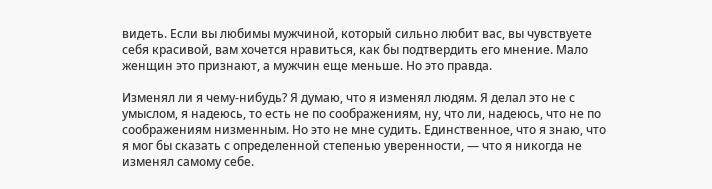видеть. Если вы любимы мужчиной, который сильно любит вас, вы чувствуете себя красивой, вам хочется нравиться, как бы подтвердить его мнение. Мало женщин это признают, а мужчин еще меньше. Но это правда.

Изменял ли я чему-нибудь? Я думаю, что я изменял людям. Я делал это не с умыслом, я надеюсь, то есть не по соображениям, ну, что ли, надеюсь, что не по соображениям низменным. Но это не мне судить. Единственное, что я знаю, что я мог бы сказать с определенной степенью уверенности, — что я никогда не изменял самому себе.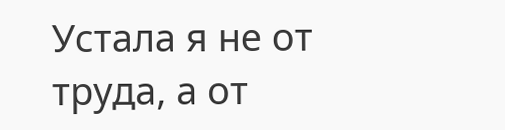Устала я не от труда, а от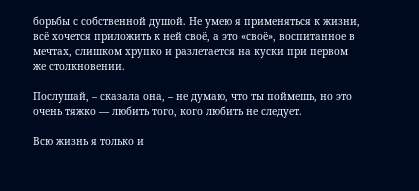борьбы с собственной душой. Не умею я применяться к жизни, всё хочется приложить к ней своё, а это «своё», воспитанное в мечтах, слишком хрупко и разлетается на куски при первом же столкновении.

Послушай, – сказала она, – не думаю, что ты поймешь, но это очень тяжко — любить того, кого любить не следует.

Всю жизнь я только и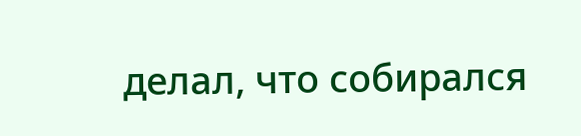делал, что собирался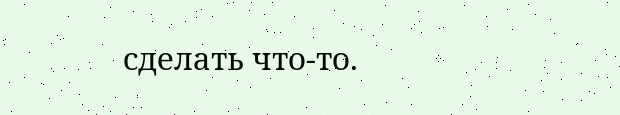сделать что-то.